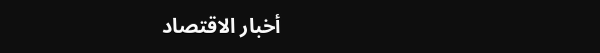أخبار الاقتصاد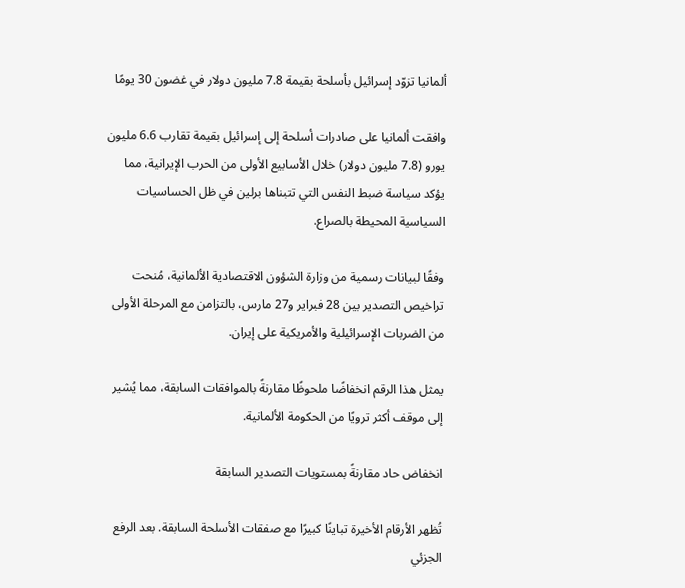ألمانيا تزوّد إسرائيل بأسلحة بقيمة 7.8 مليون دولار في غضون 30 يومًا

وافقت ألمانيا على صادرات أسلحة إلى إسرائيل بقيمة تقارب 6.6 مليون يورو (7.8 مليون دولار) خلال الأسابيع الأولى من الحرب الإيرانية، مما يؤكد سياسة ضبط النفس التي تتبناها برلين في ظل الحساسيات السياسية المحيطة بالصراع.

وفقًا لبيانات رسمية من وزارة الشؤون الاقتصادية الألمانية، مُنحت تراخيص التصدير بين 28 فبراير و27 مارس، بالتزامن مع المرحلة الأولى من الضربات الإسرائيلية والأمريكية على إيران.

يمثل هذا الرقم انخفاضًا ملحوظًا مقارنةً بالموافقات السابقة، مما يُشير إلى موقف أكثر ترويًا من الحكومة الألمانية.

انخفاض حاد مقارنةً بمستويات التصدير السابقة

تُظهر الأرقام الأخيرة تباينًا كبيرًا مع صفقات الأسلحة السابقة. بعد الرفع الجزئي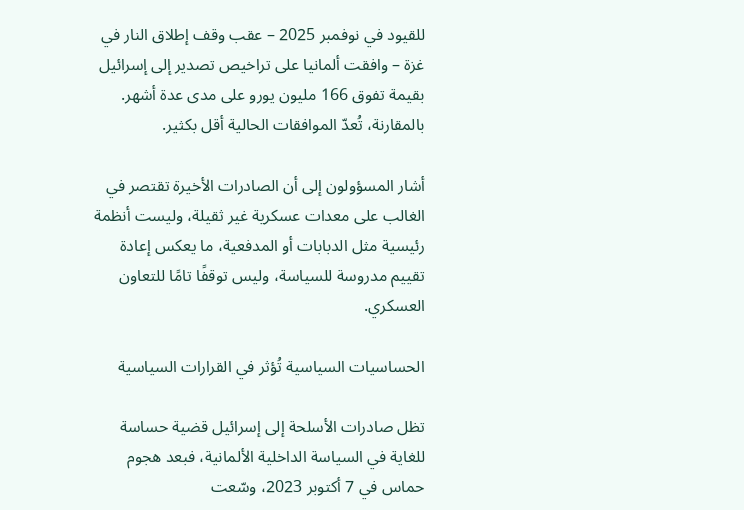للقيود في نوفمبر 2025 – عقب وقف إطلاق النار في غزة – وافقت ألمانيا على تراخيص تصدير إلى إسرائيل بقيمة تفوق 166 مليون يورو على مدى عدة أشهر. بالمقارنة، تُعدّ الموافقات الحالية أقل بكثير.

أشار المسؤولون إلى أن الصادرات الأخيرة تقتصر في الغالب على معدات عسكرية غير ثقيلة، وليست أنظمة رئيسية مثل الدبابات أو المدفعية، ما يعكس إعادة تقييم مدروسة للسياسة، وليس توقفًا تامًا للتعاون العسكري.

الحساسيات السياسية تُؤثر في القرارات السياسية

تظل صادرات الأسلحة إلى إسرائيل قضية حساسة للغاية في السياسة الداخلية الألمانية، فبعد هجوم حماس في 7 أكتوبر 2023، وسّعت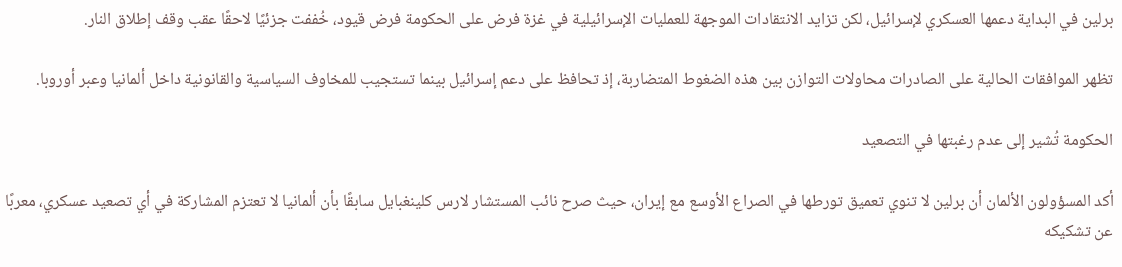برلين في البداية دعمها العسكري لإسرائيل، لكن تزايد الانتقادات الموجهة للعمليات الإسرائيلية في غزة فرض على الحكومة فرض قيود، خُففت جزئيًا لاحقًا عقب وقف إطلاق النار.

تظهر الموافقات الحالية على الصادرات محاولات التوازن بين هذه الضغوط المتضاربة، إذ تحافظ على دعم إسرائيل بينما تستجيب للمخاوف السياسية والقانونية داخل ألمانيا وعبر أوروبا.

الحكومة تُشير إلى عدم رغبتها في التصعيد

أكد المسؤولون الألمان أن برلين لا تنوي تعميق تورطها في الصراع الأوسع مع إيران، حيث صرح نائب المستشار لارس كلينغبايل سابقًا بأن ألمانيا لا تعتزم المشاركة في أي تصعيد عسكري، معربًا عن تشكيكه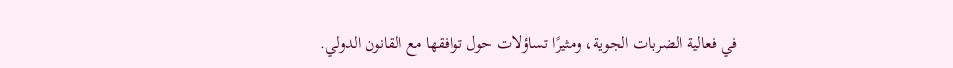في فعالية الضربات الجوية، ومثيرًا تساؤلات حول توافقها مع القانون الدولي.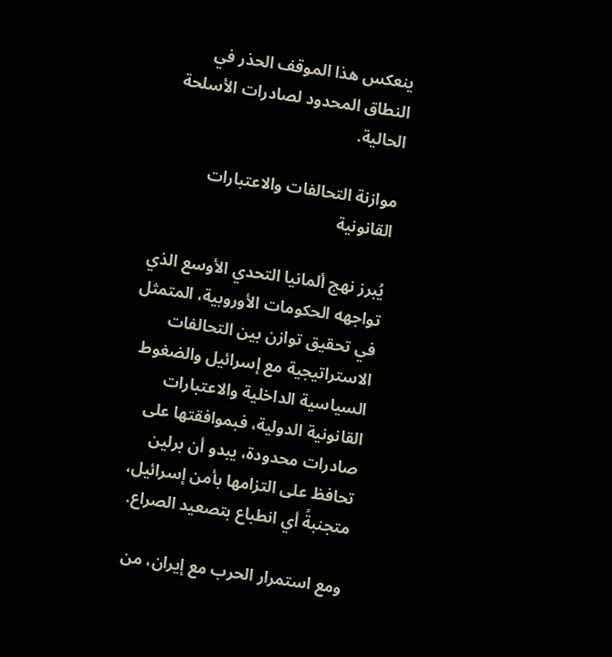ينعكس هذا الموقف الحذر في النطاق المحدود لصادرات الأسلحة الحالية.

موازنة التحالفات والاعتبارات القانونية

يُبرز نهج ألمانيا التحدي الأوسع الذي تواجهه الحكومات الأوروبية، المتمثل في تحقيق توازن بين التحالفات الاستراتيجية مع إسرائيل والضغوط السياسية الداخلية والاعتبارات القانونية الدولية، فبموافقتها على صادرات محدودة، يبدو أن برلين تحافظ على التزامها بأمن إسرائيل، متجنبةً أي انطباع بتصعيد الصراع.

ومع استمرار الحرب مع إيران، من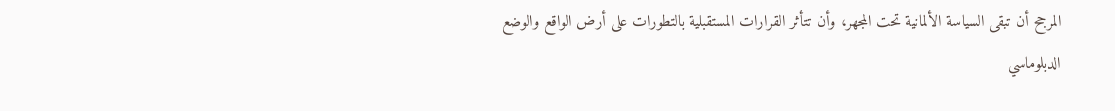المرجح أن تبقى السياسة الألمانية تحت المجهر، وأن تتأثر القرارات المستقبلية بالتطورات على أرض الواقع والوضع الدبلوماسي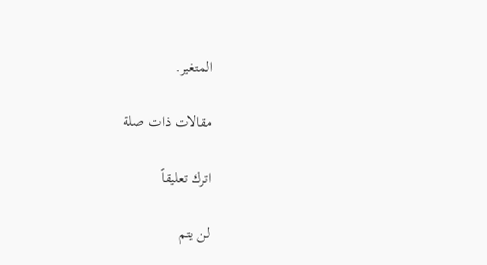المتغير.

مقالات ذات صلة

اترك تعليقاً

لن يتم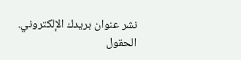نشر عنوان بريدك الإلكتروني. الحقول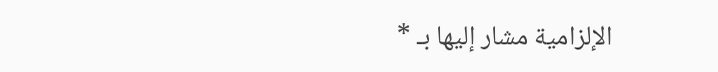الإلزامية مشار إليها بـ *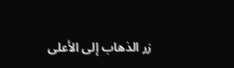زر الذهاب إلى الأعلى